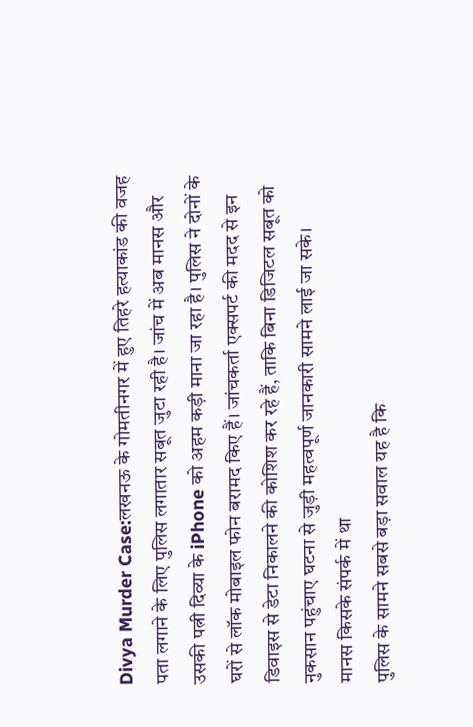Divya Murder Case:लखनऊ के गोमतीनगर में हुए तिहरे हत्याकांड की वजह पता लगाने के लिए पुलिस लगातार सबूत जुटा रही है। जांच में अब मानस और उसकी पत्नी दिव्या के iPhone को अहम कड़ी माना जा रहा है। पुलिस ने दोनों के घरों से लॉक मोबाइल फोन बरामद किए हैं। जांचकर्ता एक्सपर्ट की मदद से इन डिवाइस से डेटा निकालने की कोशिश कर रहे हैं, ताकि बिना डिजिटल सबूत को नुकसान पहुंचाए घटना से जुड़ी महत्वपूर्ण जानकारी सामने लाई जा सके।
मानस किसके संपर्क में था
पुलिस के सामने सबसे बड़ा सवाल यह है कि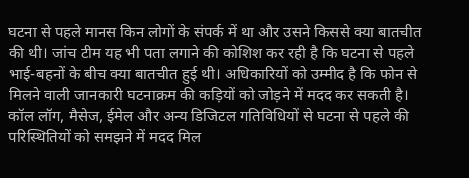घटना से पहले मानस किन लोगों के संपर्क में था और उसने किससे क्या बातचीत की थी। जांच टीम यह भी पता लगाने की कोशिश कर रही है कि घटना से पहले भाई-बहनों के बीच क्या बातचीत हुई थी। अधिकारियों को उम्मीद है कि फोन से मिलने वाली जानकारी घटनाक्रम की कड़ियों को जोड़ने में मदद कर सकती है। कॉल लॉग, मैसेज, ईमेल और अन्य डिजिटल गतिविधियों से घटना से पहले की परिस्थितियों को समझने में मदद मिल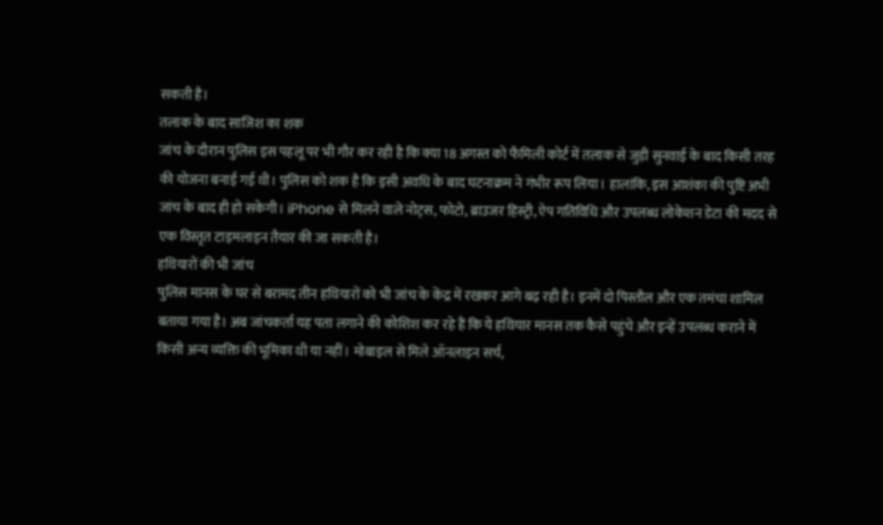सकती है।
तलाक के बाद साजिश का शक
जांच के दौरान पुलिस इस पहलू पर भी गौर कर रही है कि क्या 18 अगस्त को फैमिली कोर्ट में तलाक से जुड़ी सुनवाई के बाद किसी तरह की योजना बनाई गई थी। पुलिस को शक है कि इसी अवधि के बाद घटनाक्रम ने गंभीर रूप लिया। हालांकि, इस आशंका की पुष्टि अभी जांच के बाद ही हो सकेगी। iPhone से मिलने वाले नोट्स, फोटो, ब्राउजर हिस्ट्री, ऐप गतिविधि और उपलब्ध लोकेशन डेटा की मदद से एक विस्तृत टाइमलाइन तैयार की जा सकती है।
हथियारों की भी जांच
पुलिस मानस के घर से बरामद तीन हथियारों को भी जांच के केंद्र में रखकर आगे बढ़ रही है। इनमें दो पिस्तौल और एक तमंचा शामिल बताया गया है। अब जांचकर्ता यह पता लगाने की कोशिश कर रहे हैं कि ये हथियार मानस तक कैसे पहुंचे और इन्हें उपलब्ध कराने में किसी अन्य व्यक्ति की भूमिका थी या नहीं। मोबाइल से मिले ऑनलाइन सर्च,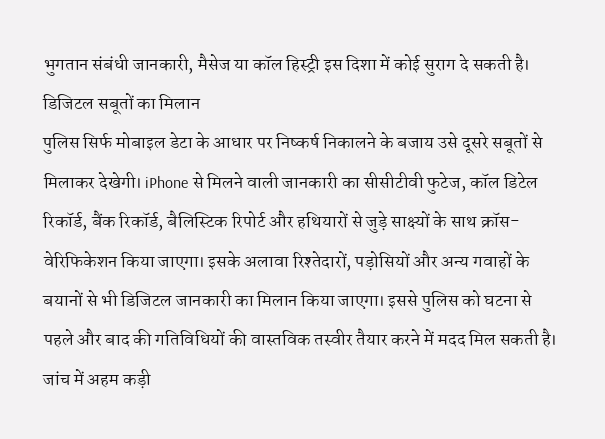भुगतान संबंधी जानकारी, मैसेज या कॉल हिस्ट्री इस दिशा में कोई सुराग दे सकती है।
डिजिटल सबूतों का मिलान
पुलिस सिर्फ मोबाइल डेटा के आधार पर निष्कर्ष निकालने के बजाय उसे दूसरे सबूतों से मिलाकर देखेगी। iPhone से मिलने वाली जानकारी का सीसीटीवी फुटेज, कॉल डिटेल रिकॉर्ड, बैंक रिकॉर्ड, बैलिस्टिक रिपोर्ट और हथियारों से जुड़े साक्ष्यों के साथ क्रॉस-वेरिफिकेशन किया जाएगा। इसके अलावा रिश्तेदारों, पड़ोसियों और अन्य गवाहों के बयानों से भी डिजिटल जानकारी का मिलान किया जाएगा। इससे पुलिस को घटना से पहले और बाद की गतिविधियों की वास्तविक तस्वीर तैयार करने में मदद मिल सकती है।
जांच में अहम कड़ी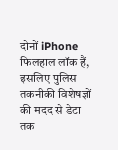दोनों iPhone फिलहाल लॉक हैं, इसलिए पुलिस तकनीकी विशेषज्ञों की मदद से डेटा तक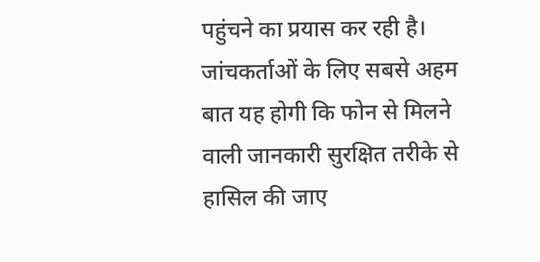पहुंचने का प्रयास कर रही है। जांचकर्ताओं के लिए सबसे अहम बात यह होगी कि फोन से मिलने वाली जानकारी सुरक्षित तरीके से हासिल की जाए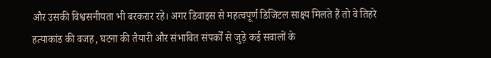और उसकी विश्वसनीयता भी बरकरार रहे। अगर डिवाइस से महत्वपूर्ण डिजिटल साक्ष्य मिलते हैं तो वे तिहरे हत्याकांड की वजह, घटना की तैयारी और संभावित संपर्कों से जुड़े कई सवालों के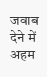जवाब देने में अहम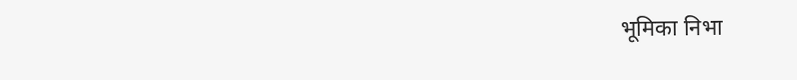भूमिका निभा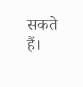सकते हैं।